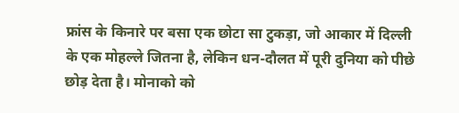फ्रांस के किनारे पर बसा एक छोटा सा टुकड़ा, जो आकार में दिल्ली के एक मोहल्ले जितना है, लेकिन धन-दौलत में पूरी दुनिया को पीछे छोड़ देता है। मोनाको को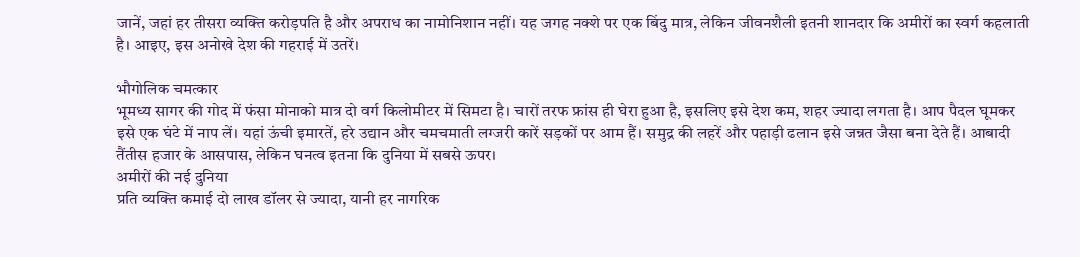जानें, जहां हर तीसरा व्यक्ति करोड़पति है और अपराध का नामोनिशान नहीं। यह जगह नक्शे पर एक बिंदु मात्र, लेकिन जीवनशैली इतनी शानदार कि अमीरों का स्वर्ग कहलाती है। आइए, इस अनोखे देश की गहराई में उतरें।

भौगोलिक चमत्कार
भूमध्य सागर की गोद में फंसा मोनाको मात्र दो वर्ग किलोमीटर में सिमटा है। चारों तरफ फ्रांस ही घेरा हुआ है, इसलिए इसे देश कम, शहर ज्यादा लगता है। आप पैदल घूमकर इसे एक घंटे में नाप लें। यहां ऊंची इमारतें, हरे उद्यान और चमचमाती लग्जरी कारें सड़कों पर आम हैं। समुद्र की लहरें और पहाड़ी ढलान इसे जन्नत जैसा बना देते हैं। आबादी तैंतीस हजार के आसपास, लेकिन घनत्व इतना कि दुनिया में सबसे ऊपर।
अमीरों की नई दुनिया
प्रति व्यक्ति कमाई दो लाख डॉलर से ज्यादा, यानी हर नागरिक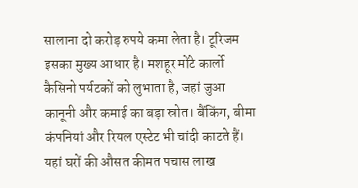सालाना दो करोड़ रुपये कमा लेता है। टूरिजम इसका मुख्य आधार है। मशहूर मोंटे कार्लो कैसिनो पर्यटकों को लुभाता है, जहां जुआ कानूनी और कमाई का बड़ा स्रोत। बैंकिंग, बीमा कंपनियां और रियल एस्टेट भी चांदी काटते हैं। यहां घरों की औसत कीमत पचास लाख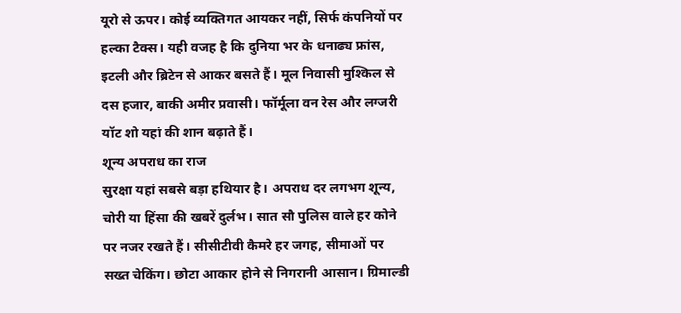यूरो से ऊपर। कोई व्यक्तिगत आयकर नहीं, सिर्फ कंपनियों पर हल्का टैक्स। यही वजह है कि दुनिया भर के धनाढ्य फ्रांस, इटली और ब्रिटेन से आकर बसते हैं। मूल निवासी मुश्किल से दस हजार, बाकी अमीर प्रवासी। फॉर्मूला वन रेस और लग्जरी यॉट शो यहां की शान बढ़ाते हैं।
शून्य अपराध का राज
सुरक्षा यहां सबसे बड़ा हथियार है। अपराध दर लगभग शून्य, चोरी या हिंसा की खबरें दुर्लभ। सात सौ पुलिस वाले हर कोने पर नजर रखते हैं। सीसीटीवी कैमरे हर जगह, सीमाओं पर सख्त चेकिंग। छोटा आकार होने से निगरानी आसान। ग्रिमाल्डी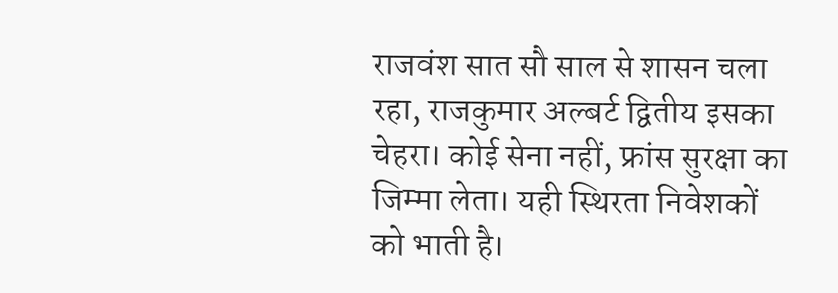राजवंश सात सौ साल से शासन चला रहा, राजकुमार अल्बर्ट द्वितीय इसका चेहरा। कोई सेना नहीं, फ्रांस सुरक्षा का जिम्मा लेता। यही स्थिरता निवेशकों को भाती है।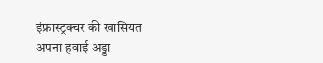इंफ्रास्ट्रक्चर की खासियत
अपना हवाई अड्डा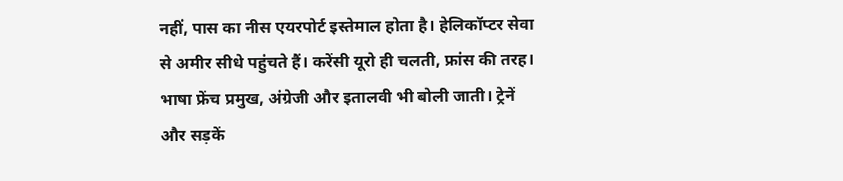नहीं, पास का नीस एयरपोर्ट इस्तेमाल होता है। हेलिकॉप्टर सेवा से अमीर सीधे पहुंचते हैं। करेंसी यूरो ही चलती, फ्रांस की तरह। भाषा फ्रेंच प्रमुख, अंग्रेजी और इतालवी भी बोली जाती। ट्रेनें और सड़कें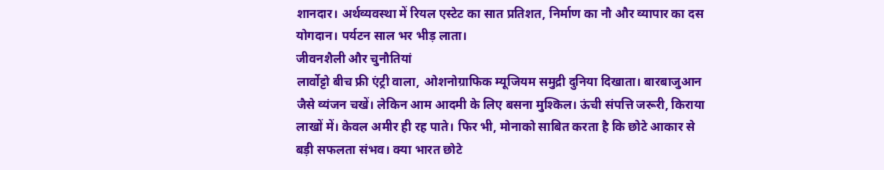शानदार। अर्थव्यवस्था में रियल एस्टेट का सात प्रतिशत, निर्माण का नौ और व्यापार का दस योगदान। पर्यटन साल भर भीड़ लाता।
जीवनशैली और चुनौतियां
लार्वोट्टो बीच फ्री एंट्री वाला, ओशनोग्राफिक म्यूजियम समुद्री दुनिया दिखाता। बारबाजुआन जैसे व्यंजन चखें। लेकिन आम आदमी के लिए बसना मुश्किल। ऊंची संपत्ति जरूरी, किराया लाखों में। केवल अमीर ही रह पाते। फिर भी, मोनाको साबित करता है कि छोटे आकार से बड़ी सफलता संभव। क्या भारत छोटे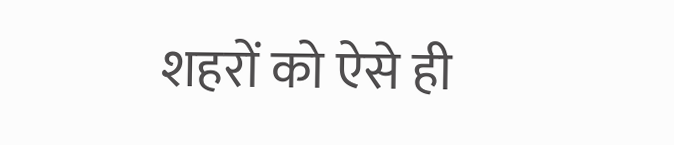शहरों को ऐसे ही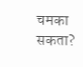चमका सकता?